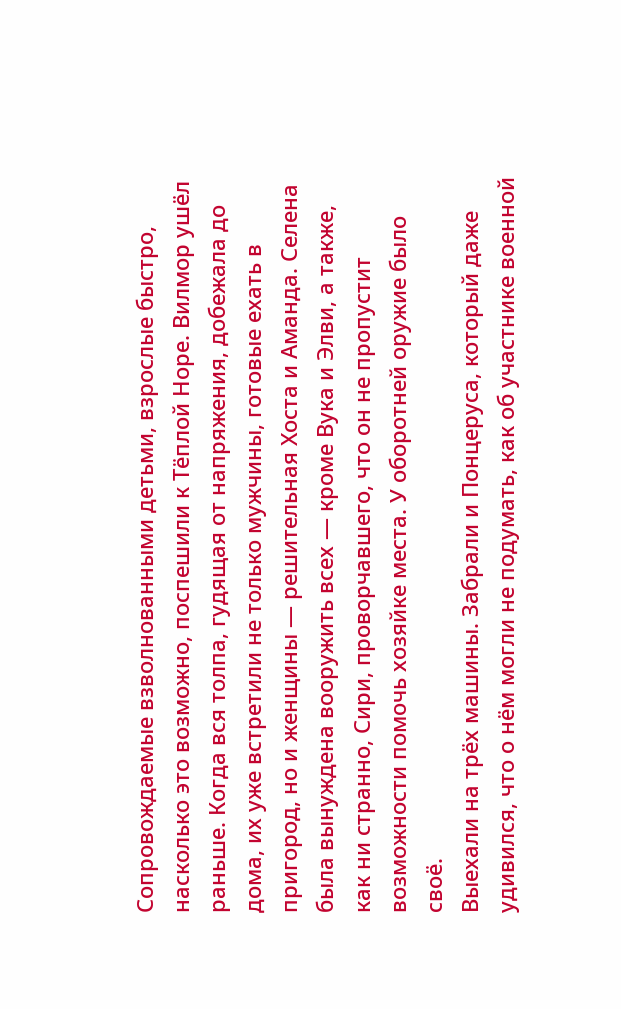Сопровождаемые взволнованными детьми, взрослые быстро, насколько это возможно, поспешили к Тёплой Норе. Вилмор ушёл раньше. Когда вся толпа, гудящая от напряжения, добежала до дома, их уже встретили не только мужчины, готовые ехать в пригород, но и женщины — решительная Хоста и Аманда. Селена была вынуждена вооружить всех — кроме Вука и Элви, а также, как ни странно, Сири, проворчавшего, что он не пропустит возможности помочь хозяйке места. У оборотней оружие было своё.
Выехали на трёх машины. Забрали и Понцеруса, который даже удивился, что о нём могли не подумать, как об участнике военной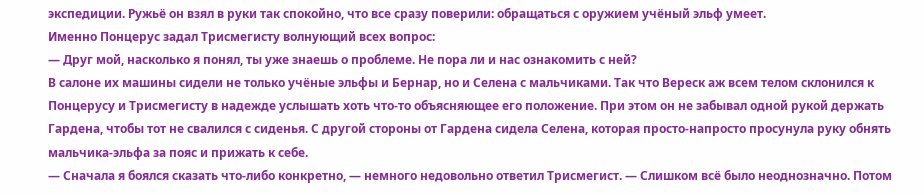экспедиции. Ружьё он взял в руки так спокойно, что все сразу поверили: обращаться с оружием учёный эльф умеет.
Именно Понцерус задал Трисмегисту волнующий всех вопрос:
— Друг мой, насколько я понял, ты уже знаешь о проблеме. Не пора ли и нас ознакомить с ней?
В салоне их машины сидели не только учёные эльфы и Бернар, но и Селена с мальчиками. Так что Вереск аж всем телом склонился к Понцерусу и Трисмегисту в надежде услышать хоть что-то объясняющее его положение. При этом он не забывал одной рукой держать Гардена, чтобы тот не свалился с сиденья. С другой стороны от Гардена сидела Селена, которая просто-напросто просунула руку обнять мальчика-эльфа за пояс и прижать к себе.
— Сначала я боялся сказать что-либо конкретно, — немного недовольно ответил Трисмегист. — Слишком всё было неоднозначно. Потом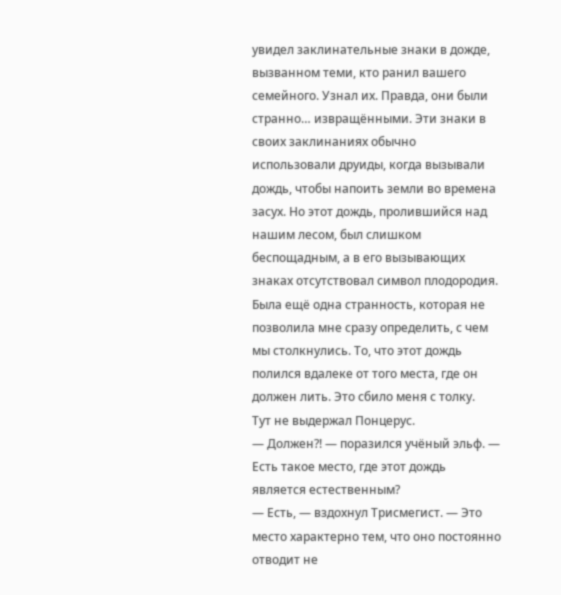увидел заклинательные знаки в дожде, вызванном теми, кто ранил вашего семейного. Узнал их. Правда, они были странно… извращёнными. Эти знаки в своих заклинаниях обычно использовали друиды, когда вызывали дождь, чтобы напоить земли во времена засух. Но этот дождь, пролившийся над нашим лесом, был слишком беспощадным, а в его вызывающих знаках отсутствовал символ плодородия. Была ещё одна странность, которая не позволила мне сразу определить, с чем мы столкнулись. То, что этот дождь полился вдалеке от того места, где он должен лить. Это сбило меня с толку.
Тут не выдержал Понцерус.
— Должен?! — поразился учёный эльф. — Есть такое место, где этот дождь является естественным?
— Есть, — вздохнул Трисмегист. — Это место характерно тем, что оно постоянно отводит не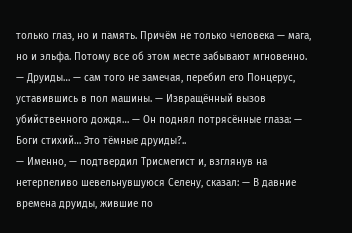только глаз, но и память. Причём не только человека — мага, но и эльфа. Потому все об этом месте забывают мгновенно.
— Друиды… — сам того не замечая, перебил его Понцерус, уставившись в пол машины. — Извращённый вызов убийственного дождя… — Он поднял потрясённые глаза: — Боги стихий… Это тёмные друиды?..
— Именно, — подтвердил Трисмегист и, взглянув на нетерпеливо шевельнувшуюся Селену, сказал: — В давние времена друиды, жившие по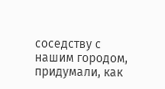соседству с нашим городом, придумали, как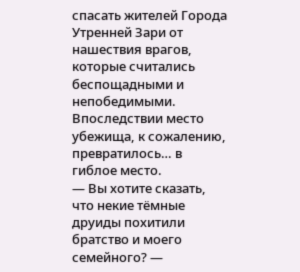спасать жителей Города Утренней Зари от нашествия врагов, которые считались беспощадными и непобедимыми. Впоследствии место убежища, к сожалению, превратилось… в гиблое место.
— Вы хотите сказать, что некие тёмные друиды похитили братство и моего семейного? —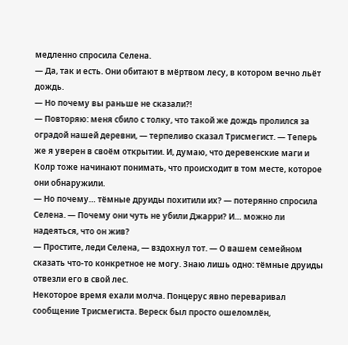медленно спросила Селена.
— Да, так и есть. Они обитают в мёртвом лесу, в котором вечно льёт дождь.
— Но почему вы раньше не сказали?!
— Повторяю: меня сбило с толку, что такой же дождь пролился за оградой нашей деревни, — терпеливо сказал Трисмегист. — Теперь же я уверен в своём открытии. И, думаю, что деревенские маги и Колр тоже начинают понимать, что происходит в том месте, которое они обнаружили.
— Но почему… тёмные друиды похитили их? — потерянно спросила Селена. — Почему они чуть не убили Джарри? И… можно ли надеяться, что он жив?
— Простите, леди Селена, — вздохнул тот. — О вашем семейном сказать что-то конкретное не могу. Знаю лишь одно: тёмные друиды отвезли его в свой лес.
Некоторое время ехали молча. Понцерус явно переваривал сообщение Трисмегиста. Вереск был просто ошеломлён,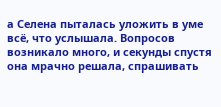а Селена пыталась уложить в уме всё, что услышала. Вопросов возникало много, и секунды спустя она мрачно решала, спрашивать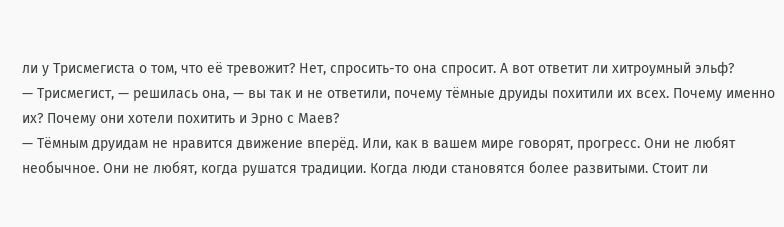ли у Трисмегиста о том, что её тревожит? Нет, спросить-то она спросит. А вот ответит ли хитроумный эльф?
— Трисмегист, — решилась она, — вы так и не ответили, почему тёмные друиды похитили их всех. Почему именно их? Почему они хотели похитить и Эрно с Маев?
— Тёмным друидам не нравится движение вперёд. Или, как в вашем мире говорят, прогресс. Они не любят необычное. Они не любят, когда рушатся традиции. Когда люди становятся более развитыми. Стоит ли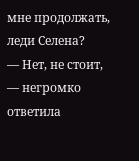мне продолжать, леди Селена?
— Нет, не стоит, — негромко ответила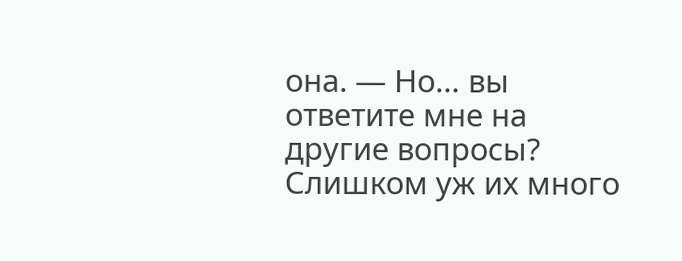она. — Но… вы ответите мне на другие вопросы? Слишком уж их много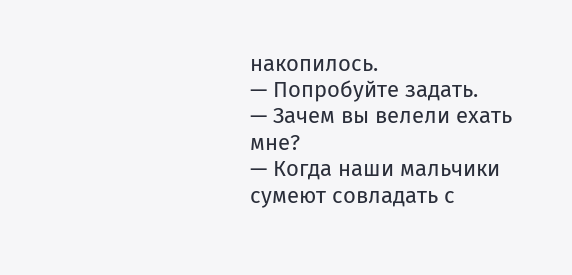накопилось.
— Попробуйте задать.
— Зачем вы велели ехать мне?
— Когда наши мальчики сумеют совладать с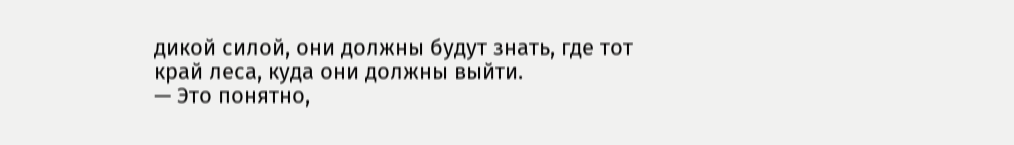дикой силой, они должны будут знать, где тот край леса, куда они должны выйти.
— Это понятно,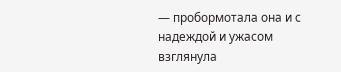— пробормотала она и с надеждой и ужасом взглянула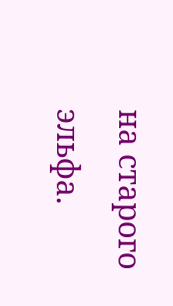на старого эльфа.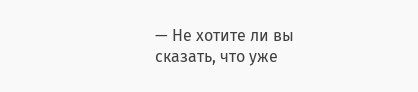— Не хотите ли вы сказать, что уже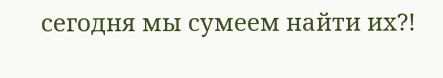сегодня мы сумеем найти их?!